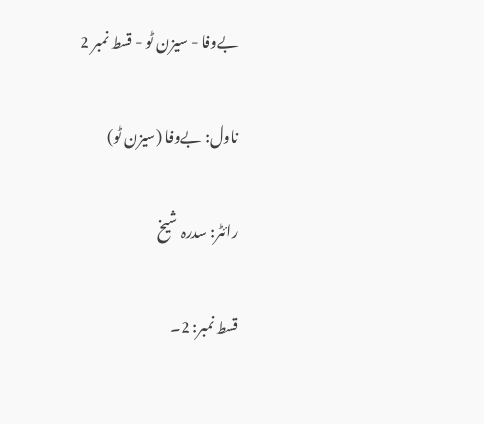بےوفا - سیزن ٹو - قسط نمبر 2

ناول: بےوفا (سیزن ٹو)

رائٹر: سدرہ شیخ

قسط نمبر: 2۔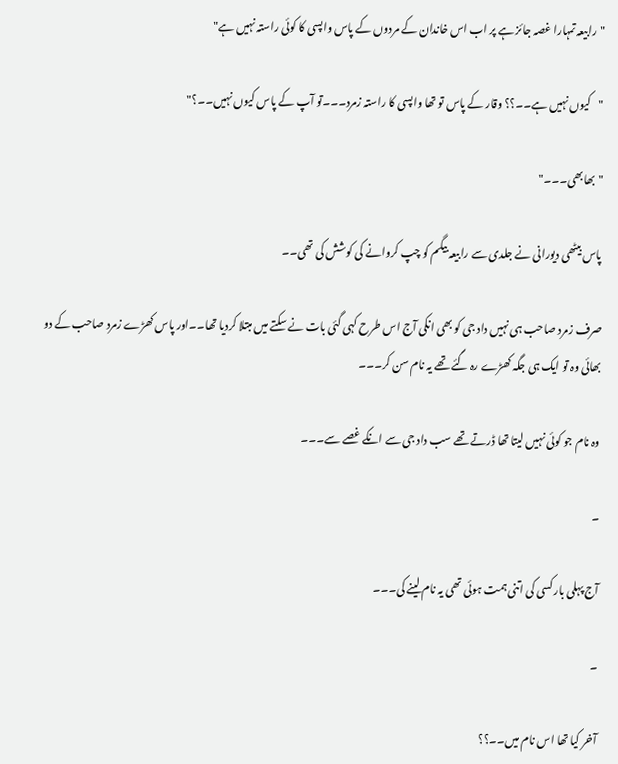"رابیعہ تمہارا غصہ جائز ہے پر اب اس خاندان کے مردوں کے پاس واپسی کا کوئی راستہ نہیں ہے"

"کیوں نہیں ہے۔۔؟؟ وقار کے پاس تو تھا واپسی کا راستہ زمرد۔۔۔تو آپ کے پاس کیوں نہیں۔۔؟"

"بھابھی۔۔۔"

پاس بیٹھی دیورانی نے جلدی سے رابیعہ بیگم کو چپ کروانے کی کوشش کی تھی۔۔

صرف زمرد صاحب ہی نہیں داد جی کو بھی انکی آج اس طرح کہی گئی بات نے سکتے میں مبتلا کردیا تھا۔۔اور پاس کھڑے زمرد صاحب کے دو بھائی وہ تو ایک ہی جگہ کھڑے رہ گئے تھے یہ نام سن کر۔۔۔

وہ نام جو کوئی نہیں لیتا تھا ڈرتے تھے سب داد جی سے انکے غصے سے۔۔۔

۔

آج پہلی بار کسی کی اتنی ہمت ہوئی تھی یہ نام لینے کی۔۔۔

۔

آخر کیا تھا اس نام میں۔۔؟؟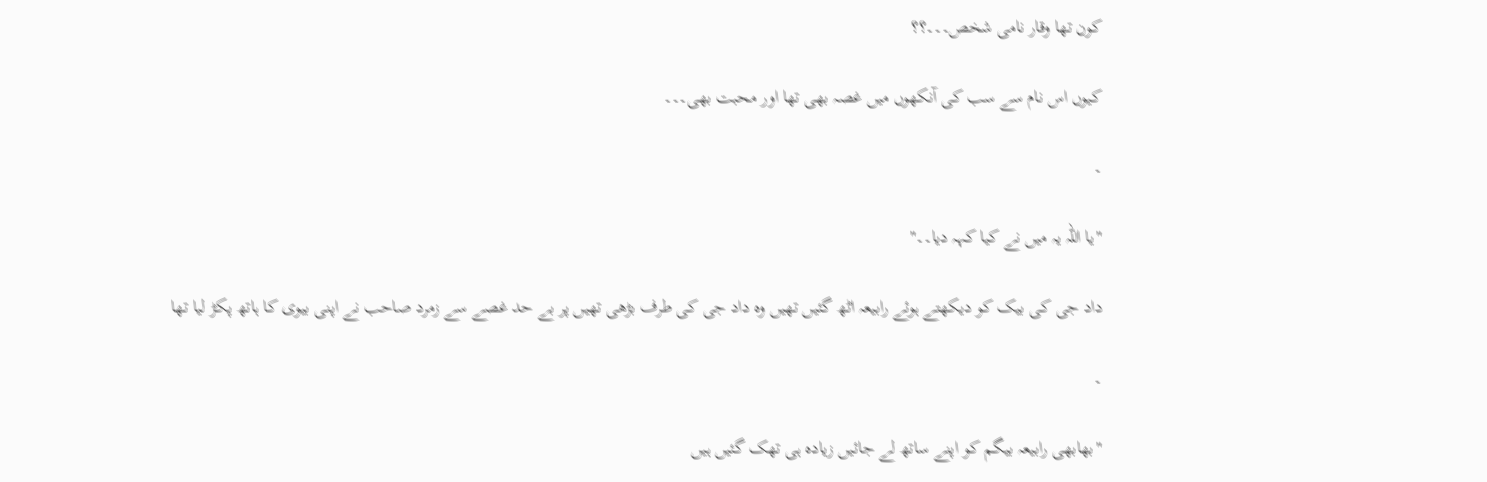کون تھا وقار نامی شخص۔۔۔؟؟

کیوں اس نام سے سب کی آنکھوں میں غصہ بھی تھا اور محبت بھی۔۔۔

۔

"یا اللہ یہ میں نے کیا کہہ دیا۔۔"

داد جی کی بیک کو دیکھتے ہوئے رابیعہ اٹھ گئیں تھیں وہ داد جی کی طرف بڑھی تھیں پر بے حد غصے سے زمرد صاحب نے اپنی بیوی کا ہاتھ پکڑ لیا تھا

۔

"بھابھی رابیعہ بیگم کو اپنے ساتھ لے جائیں زیادہ ہی تھک گئیں ہیں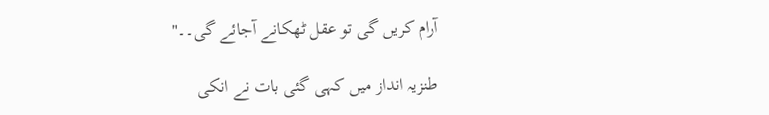آرام کریں گی تو عقل ٹھکانے آجائے گی۔۔"

طنزیہ انداز میں کہی گئی بات نے انکی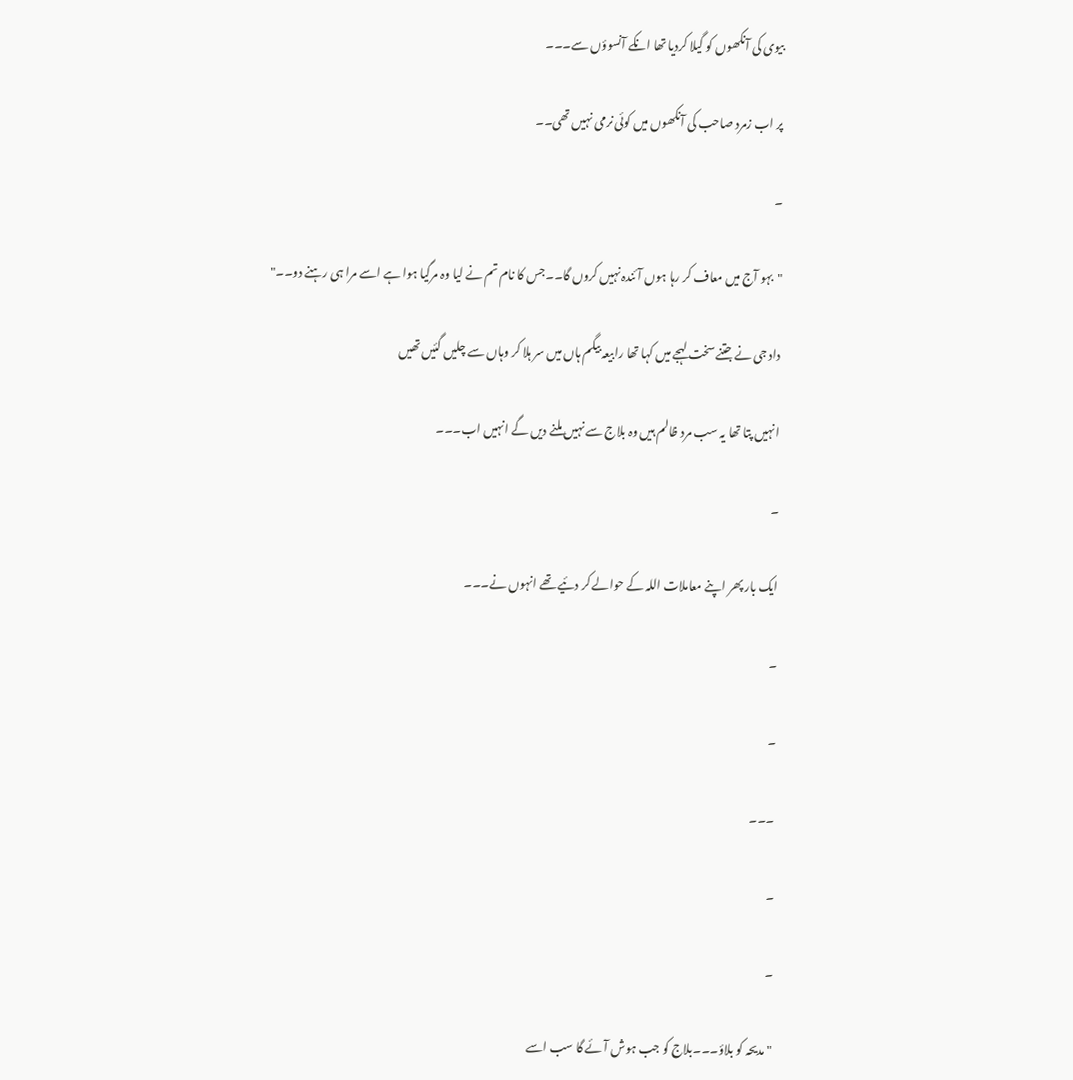بیوی کی آنکھوں کو گیلا کردیا تھا انکے آنسوؤں سے۔۔۔

پر اب زمرد صاحب کی آنکھوں میں کوئی نرمی نہیں تھی۔۔

۔

"بہو آج میں معاف کر رہا ہوں آئندہ نہیں کروں گا۔۔جس کا نام تم نے لیا وہ مرگیا ہوا ہے اسے مرا ہی رہنے دو۔۔"

داد جی نے جتنے سخت لہجے میں کہا تھا رابیعہ بیگم ہاں میں سر ہلا کر وہاں سے چلیں گئیں تھیں

انہیں پتا تھا یہ سب مرد ظالم ہیں وہ بلاج سے نہیں ملنے دیں گے انہیں اب۔۔۔

۔

ایک بار پھر اپنے معاملات اللہ کے حوالے کر دئیے تھے انہوں نے۔۔۔

۔

۔

۔۔۔

۔

۔

"مدیحہ کو بلاؤ۔۔۔بلاج کو جب ہوش آئے گا سب اسے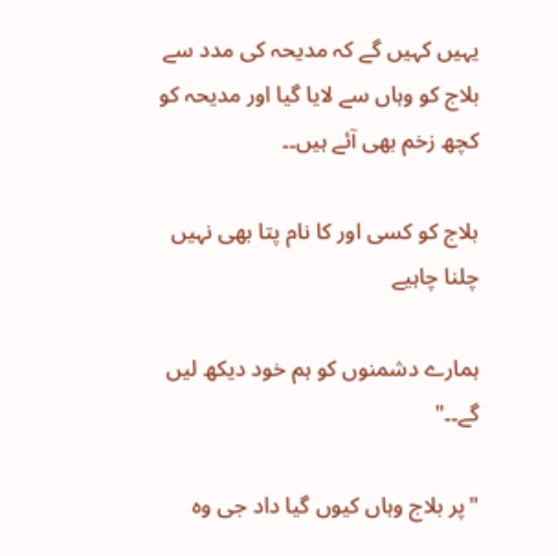یہیں کہیں گے کہ مدیحہ کی مدد سے بلاج کو وہاں سے لایا گیا اور مدیحہ کو کچھ زخم بھی آئے ہیں۔۔

بلاج کو کسی اور کا نام پتا بھی نہیں چلنا چاہیے

ہمارے دشمنوں کو ہم خود دیکھ لیں گے۔۔"

"پر بلاج وہاں کیوں گیا داد جی وہ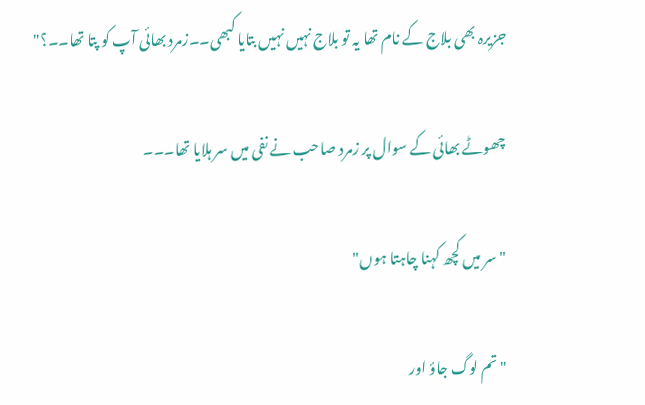جزیرہ بھی بلاج کے نام تھا یہ تو بلاج نہیں نہیں بتایا کبھی۔۔زمرد بھائی آپ کو پتا تھا۔۔؟"

چھوٹے بھائی کے سوال پر زمرد صاحب نے نفی میں سر ہلایا تھا۔۔۔

"سر میں کچھ کہنا چاہتا ہوں"

"تم لوگ جاؤ اور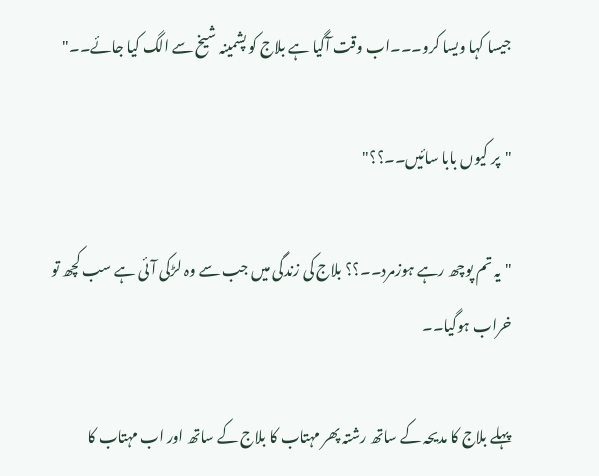جیسا کہا ویسا کرو۔۔۔اب وقت آگیا ہے بلاج کو پشمینہ شیخ سے الگ کیا جائے۔۔"

"پر کیوں بابا سائیں۔۔؟؟"

"یہ تم پوچھ رہے ہوزمرد۔۔؟؟ بلاج کی زندگی میں جب سے وہ لڑکی آئی ہے سب کچھ تو خراب ہوگیا۔۔

پہلے بلاج کا مدیحہ کے ساتھ رشتہ پھر مہتاب کا بلاج کے ساتھ اور اب مہتاب کا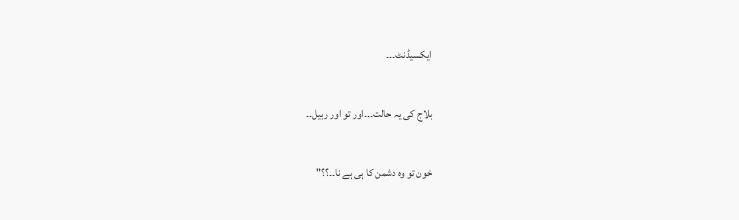ایکسیڈنٹ۔۔۔

بلاج کی یہ حالت۔۔۔اور تو اور ربیل۔۔

خون تو وہ دشمن کا ہی ہے نا۔۔؟؟"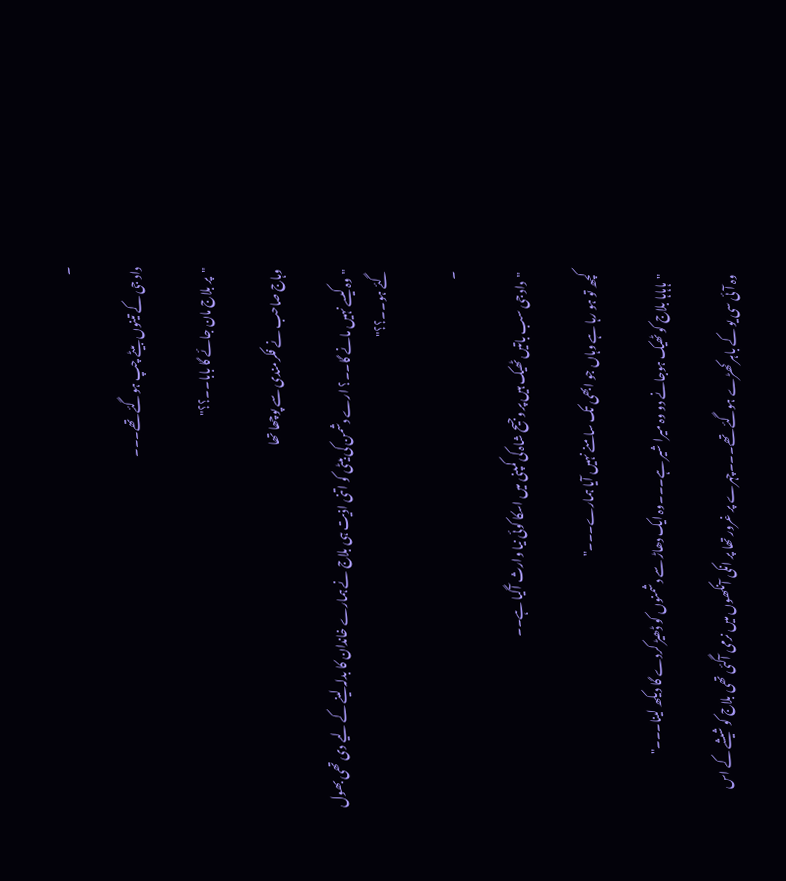۔

داد جی کے تینوں بیٹے چپ ہوگئے تھے۔۔۔

"پر بلاج مان جائے گا بابا۔۔؟؟"

وہاج صاحب نے فکرمندی سے پوچھا تھا

"وہ کیسے نہیں مانے گا۔۔؟ ارے دشمن کی بیٹی کو اتنی اذیت ہی بلاج نے ہمارے خاندان کا بدلہ لینے کے لیے دی تھی بھول گئے ہو۔۔؟؟"

۔

"داد جی سب باتیں ٹھیک ہیں پر وجیح شاہ کی کمپنی میں اسکا کوئی نیا وارث آگیا ہے۔۔

کچھ تو ہو رہا ہے وہاں جو ابھی تک سامنے نہیں آیا ہمارے۔۔۔"

"ہاہاہا بلاج کو ٹھیک ہوجانے دو وہ میرا شیر ہے۔۔۔وہ ایک دھاڑ سے دشمنوں کو ڈھیڑ کردے گا دیکھ لینا۔۔۔"

وہ آئی سی یو کے باہر کھڑے ہوگئے تھے۔۔۔چہرے پر غرور تھا پر انکی آنکھوں میں نرمی آگئی تھی بلاج کو شیشے کے اس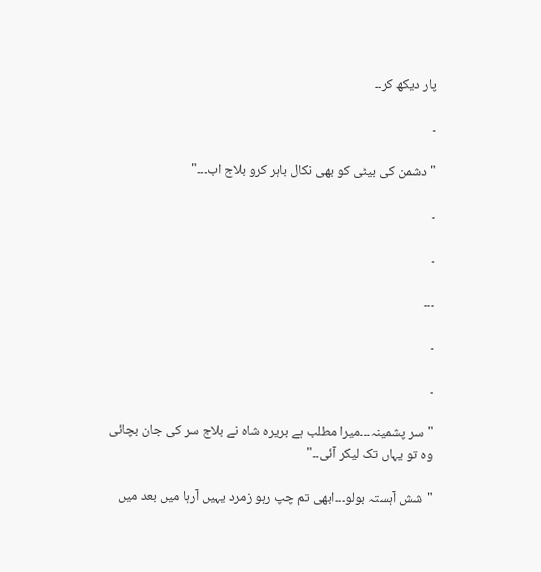پار دیکھ کر۔۔

۔

"دشمن کی بیٹی کو بھی نکال باہر کرو بلاج اب۔۔۔"

۔

۔

۔۔۔

۔

۔

"سر پشمینہ۔۔۔میرا مطلب ہے بریرہ شاہ نے بلاج سر کی جان بچائی وہ تو یہاں تک لیکر آئی۔۔"

"شش آہستہ بولو۔۔۔ابھی تم چپ رہو زمرد یہیں آرہا میں بعد میں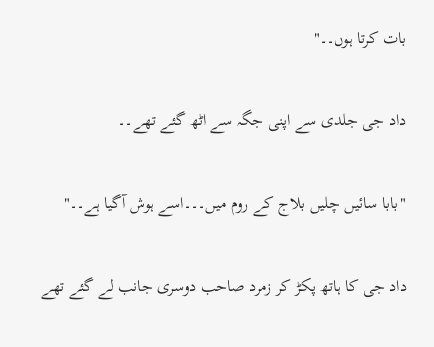بات کرتا ہوں۔۔"

داد جی جلدی سے اپنی جگہ سے اٹھ گئے تھے۔۔

"بابا سائیں چلیں بلاج کے روم میں۔۔۔اسے ہوش آگیا ہے۔۔"

داد جی کا ہاتھ پکڑ کر زمرد صاحب دوسری جانب لے گئے تھے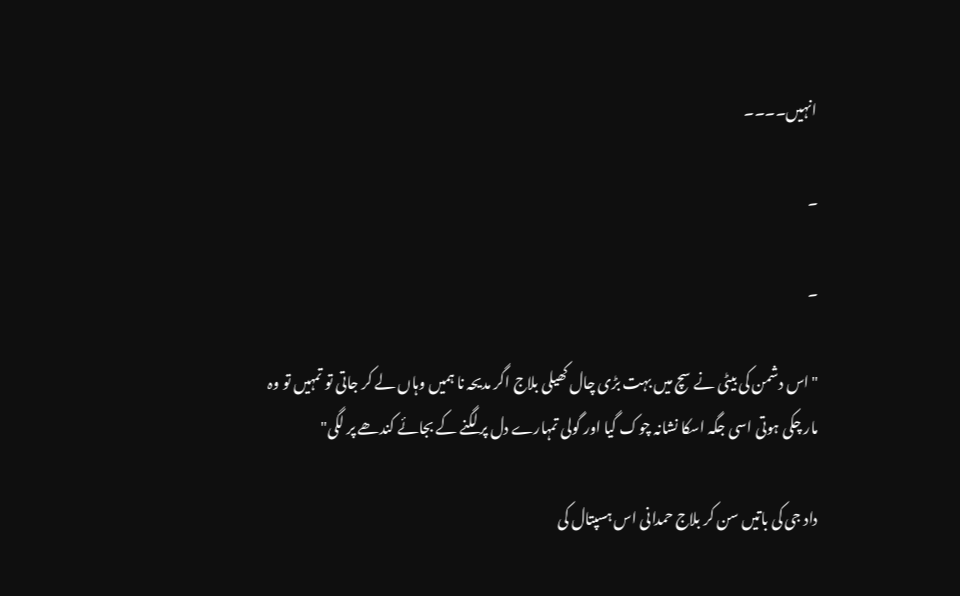انہیں۔۔۔۔

۔

۔

"اس دشمن کی بیٹی نے سچ میں بہت بڑی چال کھیلی بلاج اگر مدیحہ نا ہمیں وہاں لے کر جاتی تو تمہیں تو وہ مار چکی ہوتی اسی جگہ اسکا نشانہ چوک گیا اور گولی تمہارے دل پر لگنے کے بجائے کندھے پر لگی"

داد جی کی باتیں سن کر بلاج حمدانی اس ہسپتال کی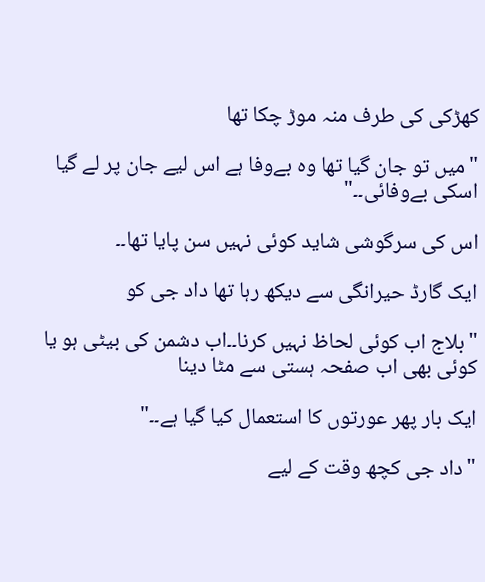کھڑکی کی طرف منہ موڑ چکا تھا

"میں تو جان گیا تھا وہ بےوفا ہے اس لیے جان پر لے گیا اسکی بےوفائی۔۔"

اس کی سرگوشی شاید کوئی نہیں سن پایا تھا۔۔

ایک گارڈ حیرانگی سے دیکھ رہا تھا داد جی کو

"بلاج اب کوئی لحاظ نہیں کرنا۔۔اب دشمن کی بیٹی ہو یا کوئی بھی اب صفحہ ہستی سے مٹا دینا

ایک بار پھر عورتوں کا استعمال کیا گیا ہے۔۔"

"داد جی کچھ وقت کے لیے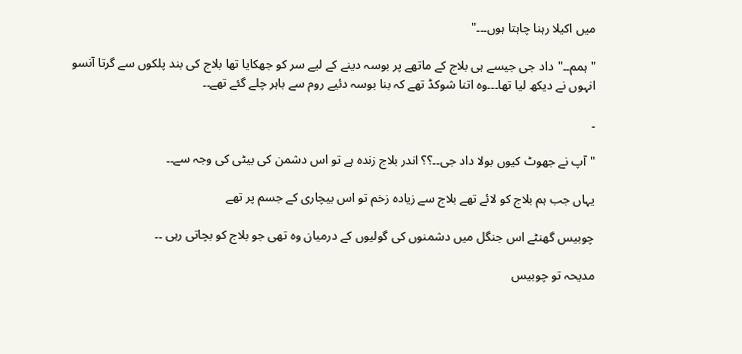میں اکیلا رہنا چاہتا ہوں۔۔۔"

"ہمم۔۔"داد جی جیسے ہی بلاج کے ماتھے پر بوسہ دینے کے لیے سر کو جھکایا تھا بلاج کی بند پلکوں سے گرتا آنسو انہوں نے دیکھ لیا تھا۔۔۔وہ اتنا شوکڈ تھے کہ بنا بوسہ دئیے روم سے باہر چلے گئے تھے۔۔

۔

"آپ نے جھوٹ کیوں بولا داد جی۔۔؟؟ اندر بلاج زندہ ہے تو اس دشمن کی بیٹی کی وجہ سے۔۔

یہاں جب ہم بلاج کو لائے تھے بلاج سے زیادہ زخم تو اس بیچاری کے جسم پر تھے

چوبیس گھنٹے اس جنگل میں دشمنوں کی گولیوں کے درمیان وہ تھی جو بلاج کو بچاتی رہی ۔۔

مدیحہ تو چوبیس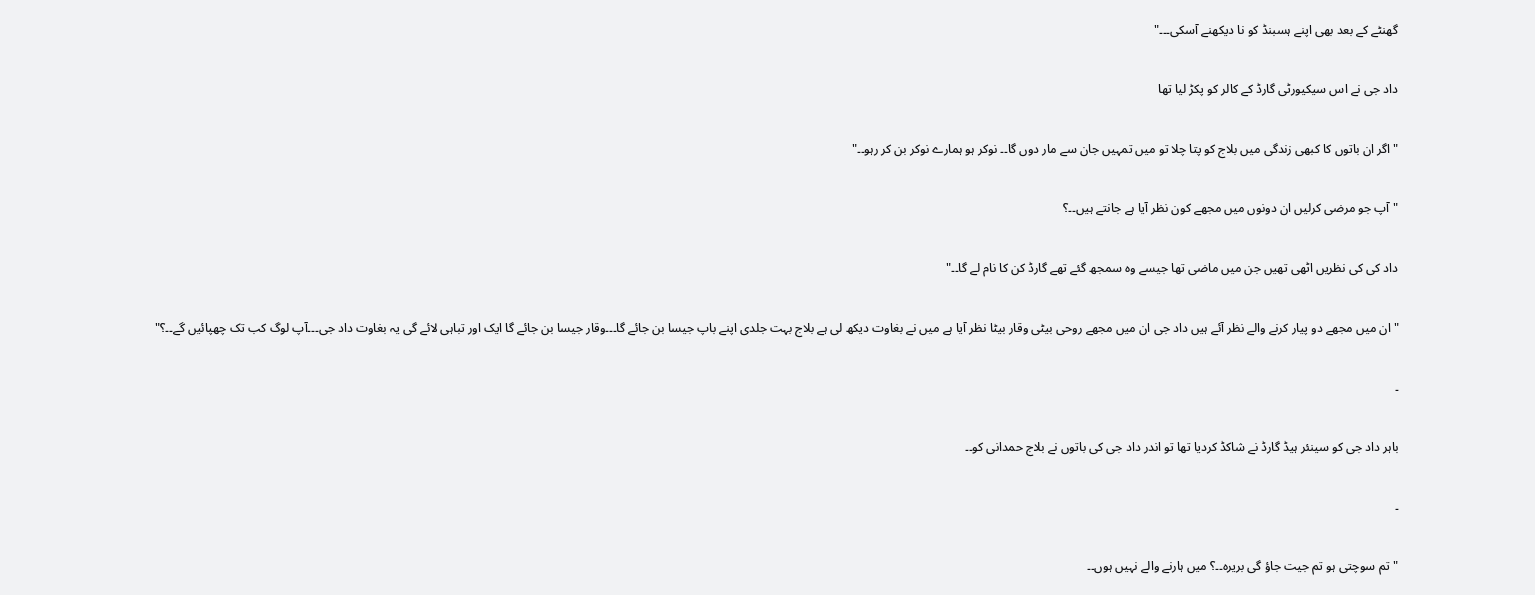گھنٹے کے بعد بھی اپنے ہسبنڈ کو نا دیکھنے آسکی۔۔۔"

داد جی نے اس سیکیورٹی گارڈ کے کالر کو پکڑ لیا تھا

"اگر ان باتوں کا کبھی زندگی میں بلاج کو پتا چلا تو میں تمہیں جان سے مار دوں گا۔۔ نوکر ہو ہمارے نوکر بن کر رہو۔۔"

"آپ جو مرضی کرلیں ان دونوں میں مجھے کون نظر آیا ہے جانتے ہیں۔۔؟

داد کی کی نظریں اٹھی تھیں جن میں ماضی تھا جیسے وہ سمجھ گئے تھے گارڈ کن کا نام لے گا۔۔"

"ان میں مجھے دو پیار کرنے والے نظر آئے ہیں داد جی ان میں مجھے روحی بیٹی وقار بیٹا نظر آیا ہے میں نے بغاوت دیکھ لی ہے بلاج بہت جلدی اپنے باپ جیسا بن جائے گا۔۔۔وقار جیسا بن جائے گا ایک اور تباہی لائے گی یہ بغاوت داد جی۔۔۔آپ لوگ کب تک چھپائیں گے۔۔؟"

۔

باہر داد جی کو سینئر ہیڈ گارڈ نے شاکڈ کردیا تھا تو اندر داد جی کی باتوں نے بلاج حمدانی کو۔۔

۔

"تم سوچتی ہو تم جیت جاؤ گی بریرہ۔۔؟ میں ہارنے والے نہیں ہوں۔۔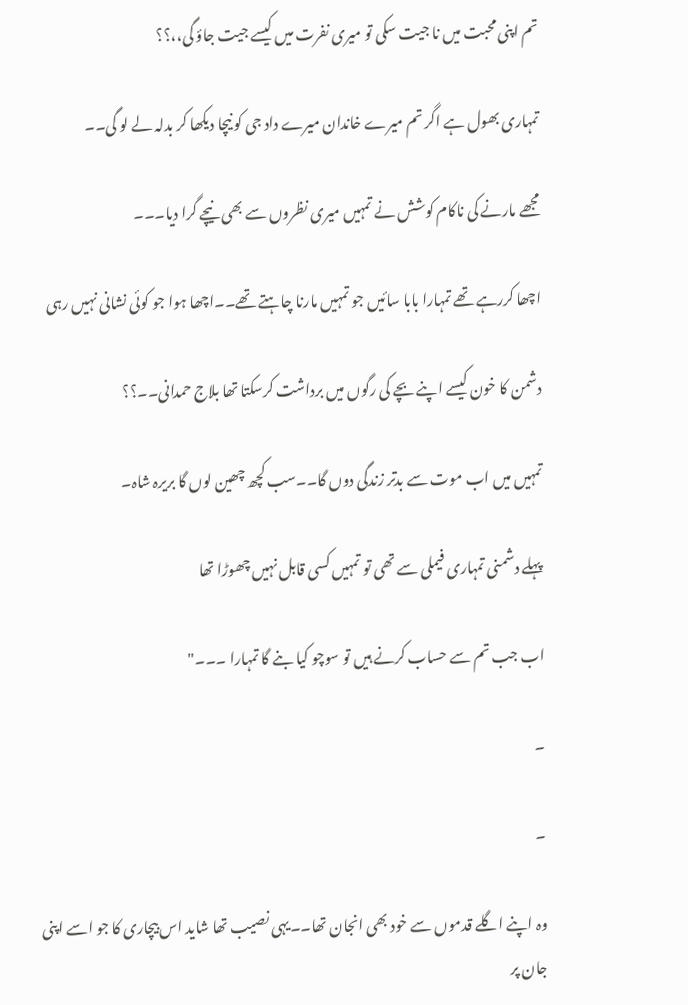تم اپنی محبت میں نا جیت سکی تو میری نفرت میں کیسے جیت جاؤ گی،،؟؟

تمہاری بھول ہے اگر تم میرے خاندان میرے داد جی کو نیچا دیکھا کر بدلہ لے لو گی۔۔

مجھے مارنے کی ناکام کوشش نے تمہیں میری نظروں سے بھی نیچے گرا دیا۔۔۔

اچھا کررہے تھے تمہارا بابا سائیں جو تمہیں مارنا چاہتے تھے۔۔اچھا ہوا جو کوئی نشانی نہیں رہی

دشمن کا خون کیسے اپنے بچے کی رگوں میں برداشت کرسکتا تھا بلاج حمدانی۔۔؟؟

تمہیں میں اب موت سے بدتر زندگی دوں گا۔۔سب کچھ چھین لوں گا بریرہ شاہ۔

پہلے دشمنی تمہاری فیملی سے تھی تو تمہیں کسی قابل نہیں چھوڑا تھا

اب جب تم سے حساب کرنے ہیں تو سوچو کیا بنے گا تمہارا ۔۔۔"

۔

۔

وہ اپنے اگلے قدموں سے خود بھی انجان تھا۔۔یہی نصیب تھا شاید اس بیچاری کا جو اسے اپنی جان پر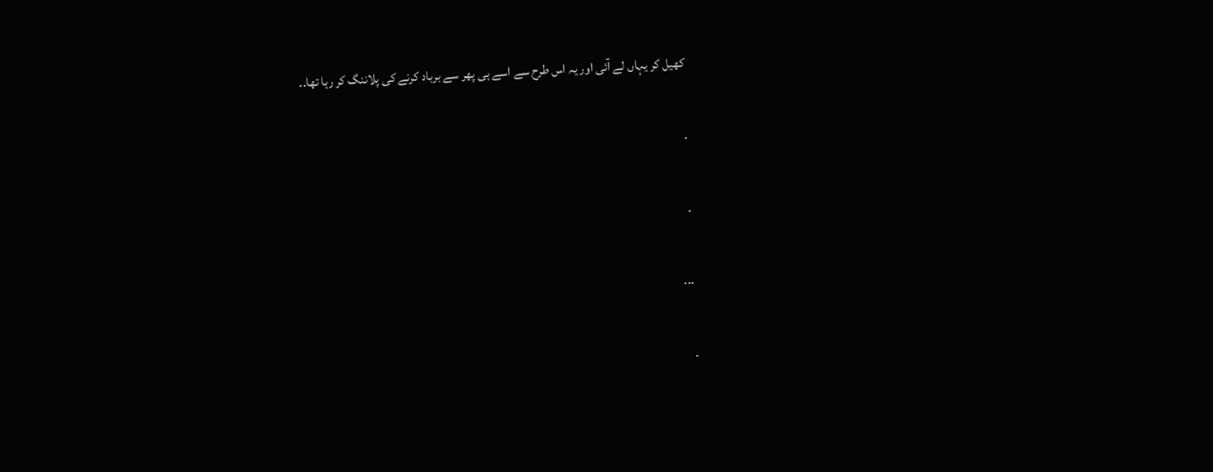کھیل کر یہاں لے آئی اور یہ اس طرح سے اسے ہی پھر سے برباد کرنے کی پلاننگ کر رہا تھا۔۔

۔

۔

۔۔۔

۔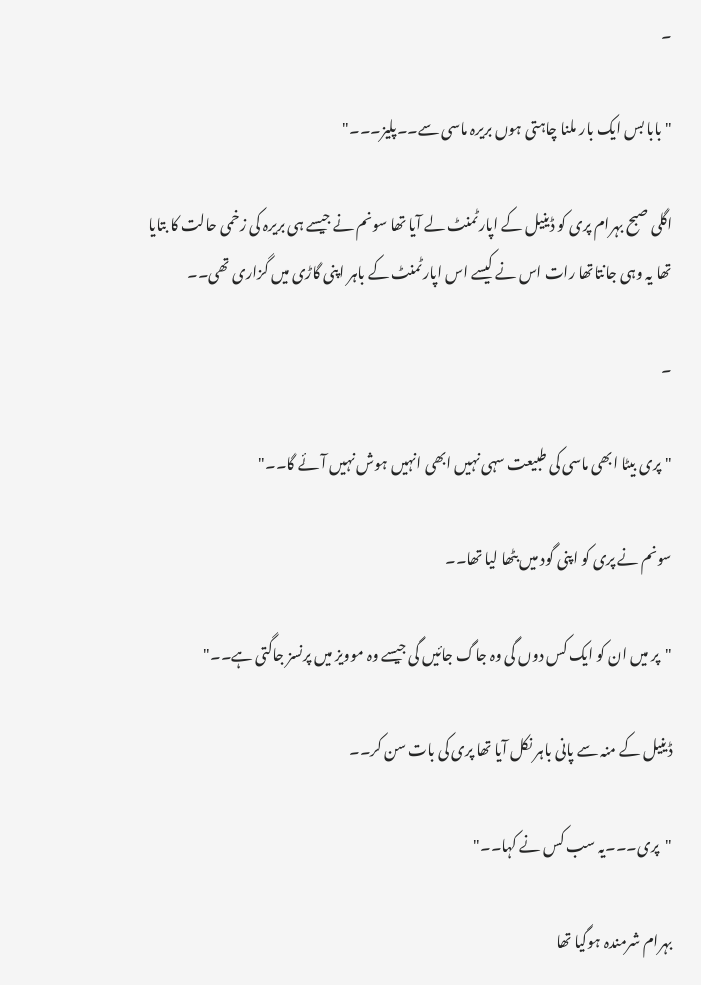۔

"بابا بس ایک بار ملنا چاہتی ہوں بریرہ ماسی سے۔۔پلیز۔۔۔"

اگلی صبح بہرام پری کو ڈینیل کے اپارٹمنٹ لے آیا تھا سونم نے جیسے ہی بریرہ کی زخمی حالت کا بتایا تھا یہ وہی جانتاتھا رات اس نے کیسے اس اپارٹمنٹ کے باہر اپنی گاڑی میں گزاری تھی۔۔

۔

"پری بیٹا ابھی ماسی کی طبیعت سہی نہیں ابھی انہیں ہوش نہیں آئے گا۔۔"

سونم نے پری کو اپنی گود میں بٹھا لیا تھا۔۔

"پر میں ان کو ایک کس دوں گی وہ جاگ جائیں گی جیسے وہ موویز میں پرنسز جاگتی ہے۔۔"

ڈینیل کے منہ سے پانی باہر نکل آیا تھا پری کی بات سن کر۔۔

"پری۔۔۔یہ سب کس نے کہا۔۔"

بہرام شرمندہ ہوگیا تھا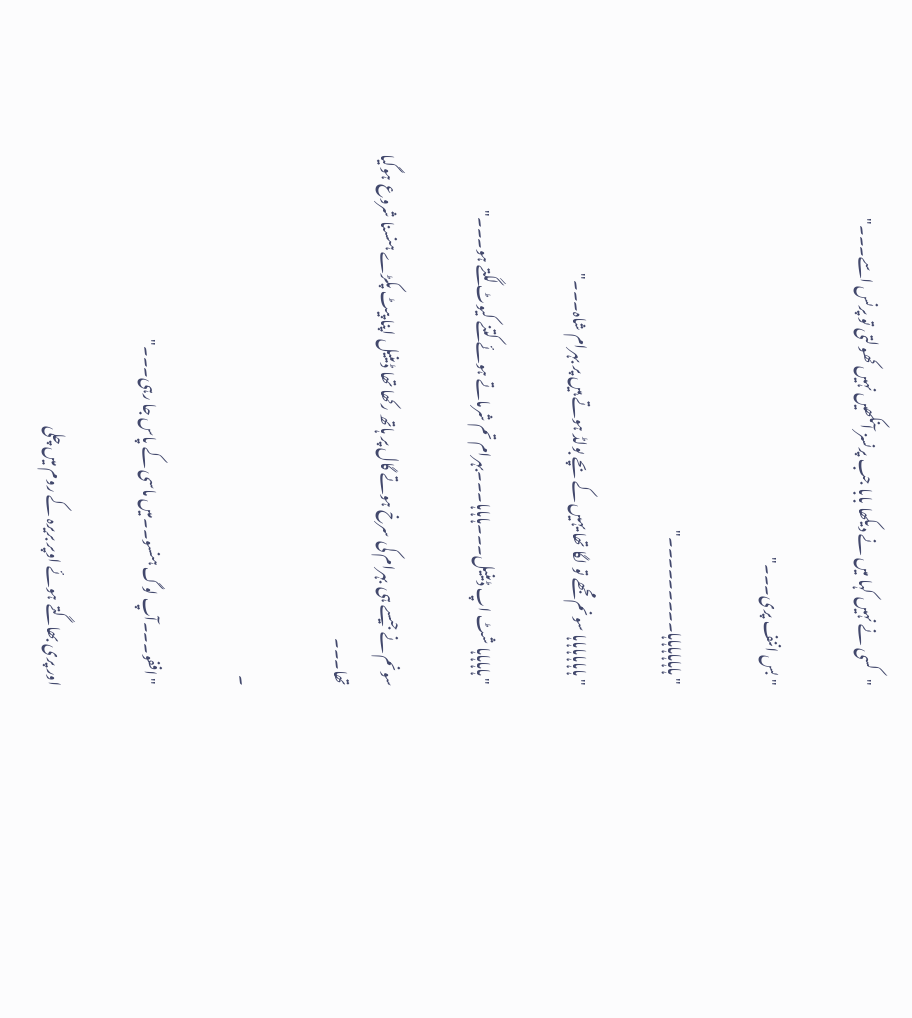"کسی نے نہیں کہا میں نے دیکھا بابا جب پرنسز آنکھیں نہیں کھولتی تو پرنس اسے۔۔۔"

"بس اننف پری۔۔۔"

"ہاہاہاہاہاہا۔۔۔۔۔۔۔۔۔"

"ہاہاہاہاہاہا سونم مجھے تو لگا تھا یہیں کے بچے بولڈ ہوتے ہیں پر بہرام شاہ۔۔۔"

"ہاہاہاہا شٹ اپ ڈینیل۔۔۔ہاہاہا۔۔۔بہرام تم شرماتے ہوئے کتنے کیوٹ لگتے ہو۔۔۔"

سونم نے جیسے ہی بہرام کی سرخ ہوتے گال پر ہاتھ رکھا تھا ڈینیل اپنا پیٹ پکڑے ہنسنا شروع ہوگیا تھا۔۔۔

۔

"اففو۔۔۔آپ لوگ ہنسو۔۔میں ماسی کے پاس جا رہی۔۔۔"

اور پری بھاگتے ہوئے اوپر بریرہ کے روم میں چلی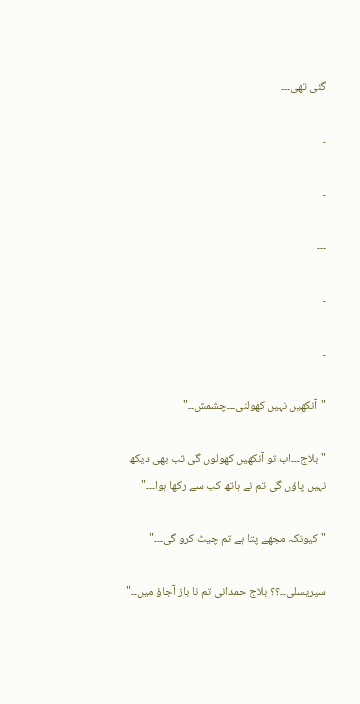گئی تھی۔۔۔

۔

۔

۔۔۔

۔

۔

"آنکھیں نہیں کھولنی۔۔۔چشمش۔۔"

"بلاج۔۔۔اب تو آنکھیں کھولوں گی تب بھی دیکھ نہیں پاؤں گی تم نے ہاتھ کب سے رکھا ہوا۔۔۔"

"کیونکہ مجھے پتا ہے تم چیٹ کرو گی۔۔۔"

سیریسلی۔۔؟؟ بلاج حمدانی تم نا باز آجاؤ میں۔۔"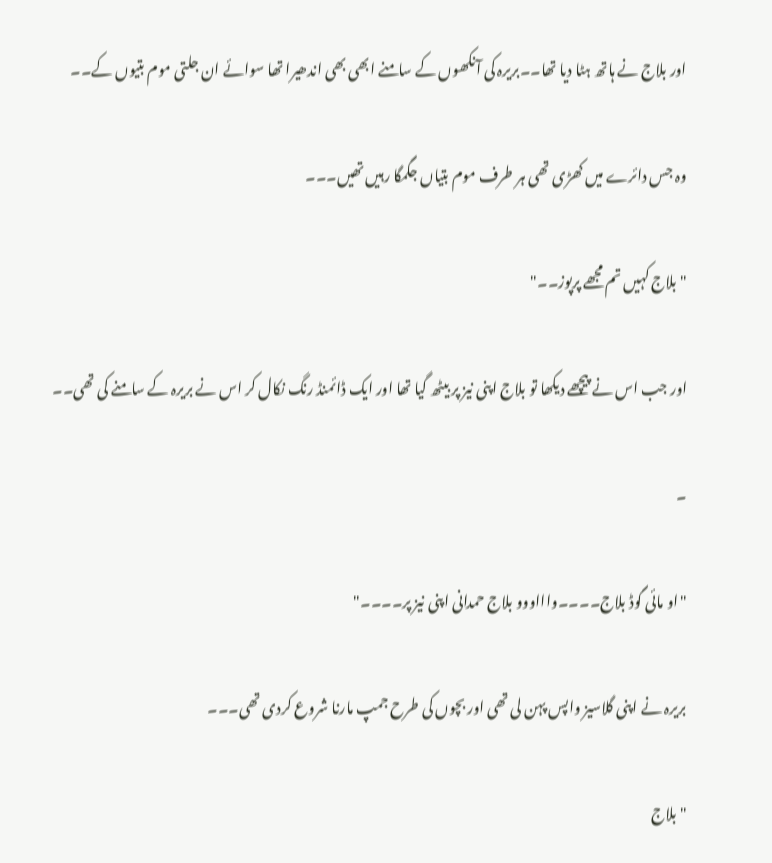اور بلاج نے ہاتھ ہٹا دیا تھا۔۔بریرہ کی آنکھوں کے سامنے ابھی بھی اندھیرا تھا سوائے ان جلتی موم بتیوں کے۔۔

وہ جس دائرے میں کھڑی تھی ہر طرف موم بتیاں جگمگا رہیں تھیں۔۔۔

"بلاج کہیں تم مجھے پرپوز۔۔"

اور جب اس نے پیچھے دیکھا تو بلاج اپنی نیز پر بیٹھ گیا تھا اور ایک ڈائمنڈ رنگ نکال کر اس نے بریرہ کے سامنے کی تھی۔۔

۔

"او مائی گوڈ بلاج۔۔۔۔واااووو بلاج حمدانی اپنی نیز پر۔۔۔۔"

بریرہ نے اپنی گلاسیز واپس پہن لی تھی اور بچوں کی طرح جمپ مارنا شروع کردی تھی۔۔۔

"بلاج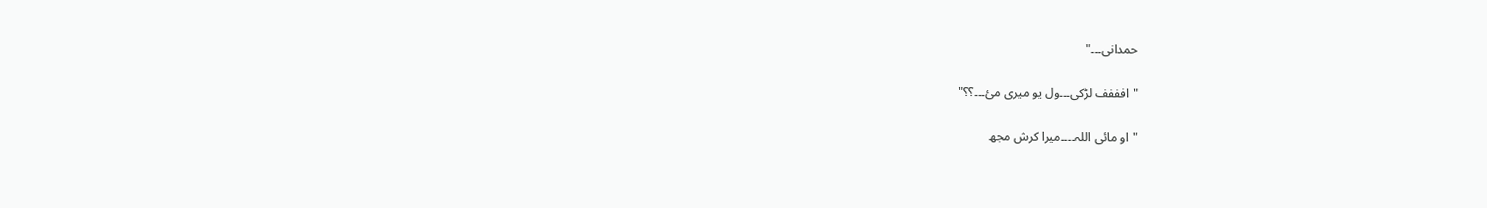حمدانی۔۔۔"

"افففف لڑکی۔۔۔ول یو میری مئ۔۔۔؟؟"

"او مائی اللہ۔۔۔۔میرا کرش مجھ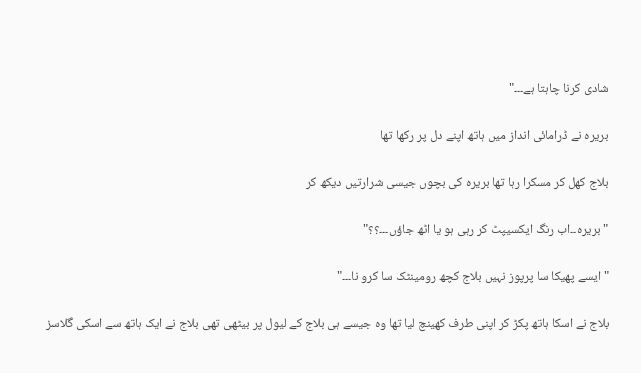شادی کرنا چاہتا ہے۔۔۔"

بریرہ نے ڈرامائی انداز میں ہاتھ اپنے دل پر رکھا تھا

بلاج کھل کر مسکرا رہا تھا بریرہ کی بچوں جیسی شرارتیں دیکھ کر

"بریرہ۔۔اب رنگ ایکسیپٹ کر رہی ہو یا اٹھ جاؤں۔۔۔؟؟"

"ایسے پھیکا سا پرپوز نہیں بلاج کچھ رومینٹک سا کرو نا۔۔۔"

بلاج نے اسکا ہاتھ پکڑ کر اپنی طرف کھینچ لیا تھا وہ جیسے ہی بلاج کے لیول پر بیٹھی تھی بلاج نے ایک ہاتھ سے اسکی گلاسز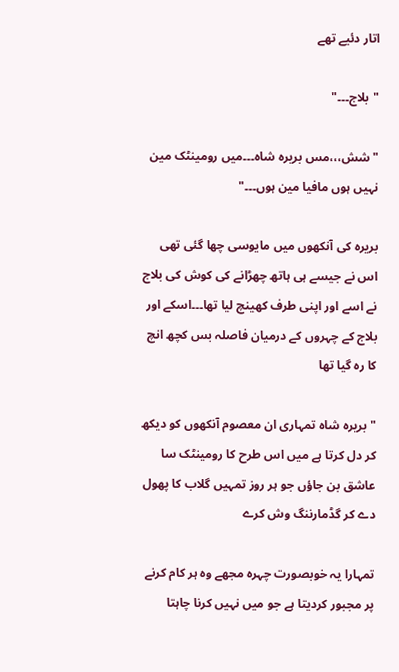اتار دئیے تھے

"بلاج۔۔۔"

"شش،،،مس بریرہ شاہ۔۔۔میں رومینٹک مین نہیں ہوں مافیا مین ہوں۔۔۔"

بریرہ کی آنکھوں میں مایوسی چھا گئی تھی اس نے جیسے ہی ہاتھ چھڑانے کی کوش کی بلاج نے اسے اور اپنی طرف کھینچ لیا تھا۔۔۔اسکے اور بلاج کے چہروں کے درمیان فاصلہ بس کچھ انچ کا رہ گیا تھا

"بریرہ شاہ تمہاری ان معصوم آنکھوں کو دیکھ کر دل کرتا ہے میں اس طرح کا رومینٹک سا عاشق بن جاؤں جو ہر روز تمہیں گلاب کا پھول دے کر گڈمارننگ وش کرے

تمہارا یہ خوبصورت چہرہ مجھے وہ ہر کام کرنے پر مجبور کردیتا ہے جو میں نہیں کرنا چاہتا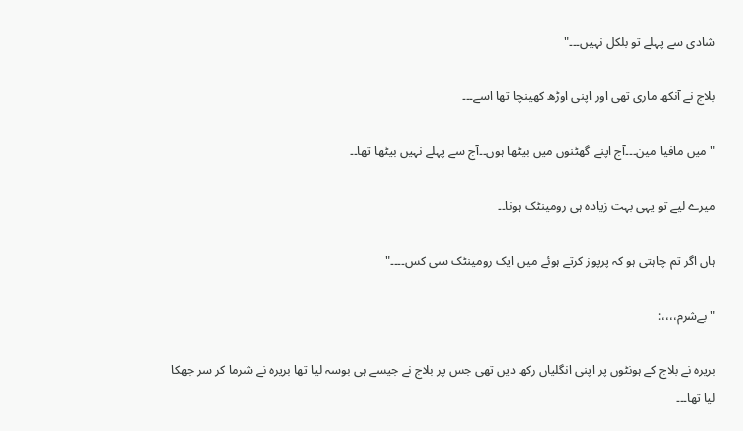شادی سے پہلے تو بلکل نہیں۔۔۔"

بلاج نے آنکھ ماری تھی اور اپنی اوڑھ کھینچا تھا اسے۔۔۔

"میں مافیا مین۔۔۔آج اپنے گھٹنوں میں بیٹھا ہوں۔۔آج سے پہلے نہیں بیٹھا تھا۔۔

میرے لیے تو یہی بہت زیادہ ہی رومینٹک ہونا۔۔

ہاں اگر تم چاہتی ہو کہ پرپوز کرتے ہوئے میں ایک رومینٹک سی کس۔۔۔۔"

"بےشرم،،،،:

بریرہ نے بلاج کے ہونٹوں پر اپنی انگلیاں رکھ دیں تھی جس پر بلاج نے جیسے ہی بوسہ لیا تھا بریرہ نے شرما کر سر جھکا لیا تھا۔۔۔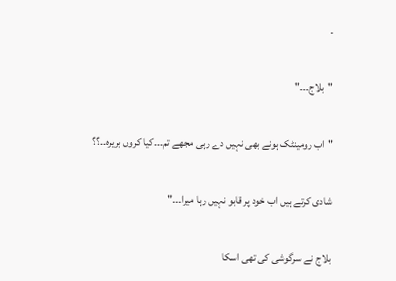۔

"بلاج۔۔۔"

"اب رومینٹک ہونے بھی نہیں دے رہی مجھے تم۔۔۔کیا کروں بریرہ۔۔؟؟

شادی کرتے ہیں اب خود پر قابو نہیں رہا میرا۔۔۔"

بلاج نے سرگوشی کی تھی اسکا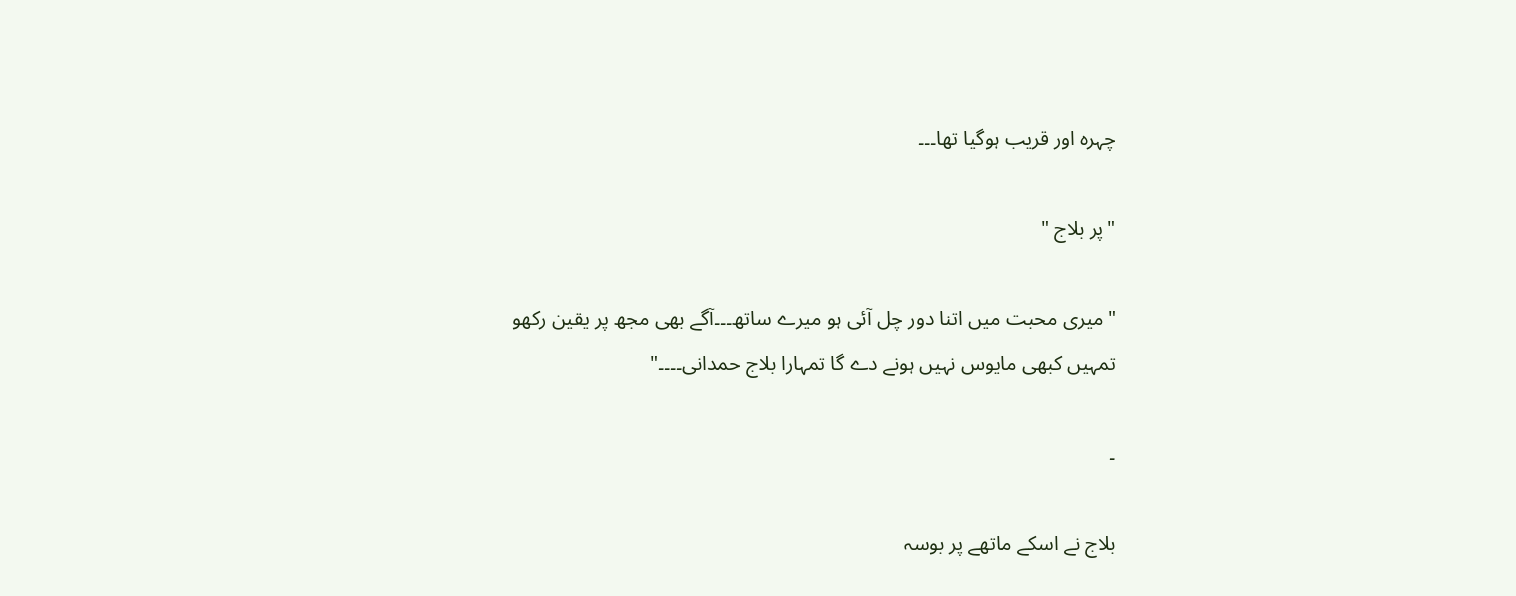چہرہ اور قریب ہوگیا تھا۔۔۔

"پر بلاج "

"میری محبت میں اتنا دور چل آئی ہو میرے ساتھ۔۔۔آگے بھی مجھ پر یقین رکھو تمہیں کبھی مایوس نہیں ہونے دے گا تمہارا بلاج حمدانی۔۔۔۔"

۔

بلاج نے اسکے ماتھے پر بوسہ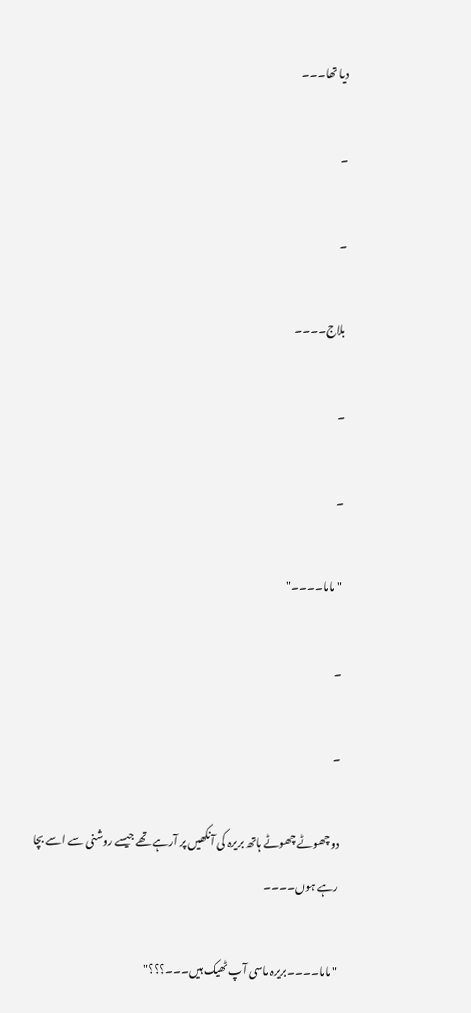دیا تھا۔۔۔

۔

۔

بلاج۔۔۔۔

۔

۔

"ماما۔۔۔۔"

۔

۔

دو چھوٹے چھوٹے ہاتھ بریرہ کی آنکھیں پر آرہے تھے جیسے روشنی سے اسے بچا رہے ہوں۔۔۔۔

"ماما۔۔۔۔بریرہ ماسی آپ ٹھیک ہیں۔۔۔؟؟؟"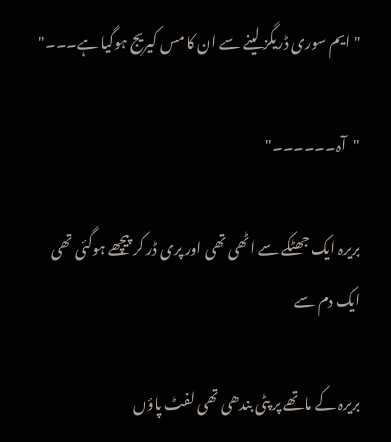"ایم سوری ڈریگز لینے سے ان کا مس کیریج ہوگیا ہے۔۔۔"

"آہ۔۔۔۔۔۔"

بریرہ ایک جھٹکے سے اٹھی تھی اور پری ڈر کر پیچھے ہوگئی تھی ایک دم سے

بریرہ کے ماتھے پر پٹی بندھی تھی لفٹ پاؤں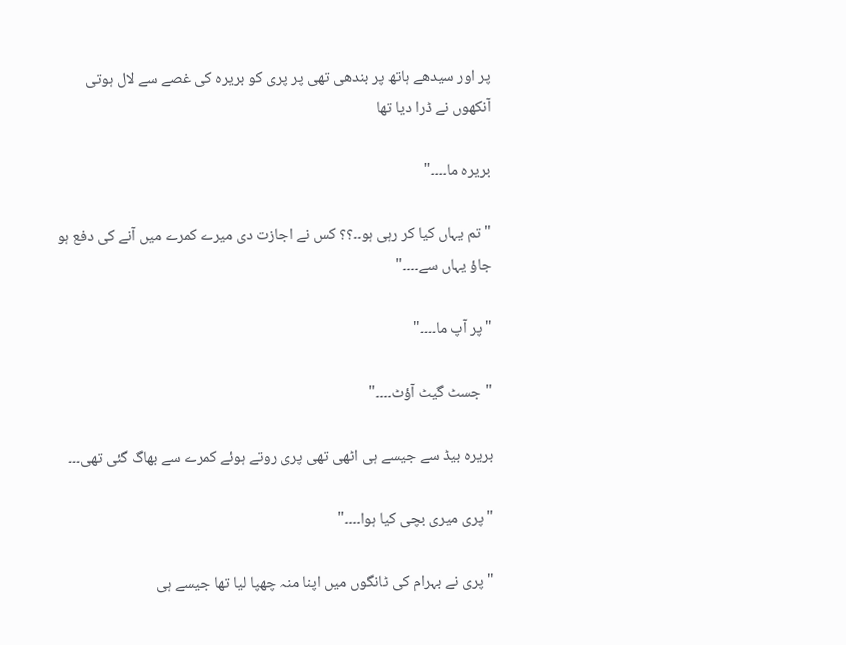پر اور سیدھے ہاتھ پر بندھی تھی پر پری کو بریرہ کی غصے سے لال ہوتی آنکھوں نے ڈرا دیا تھا

بریرہ ما۔۔۔۔"

"تم یہاں کیا کر رہی ہو۔۔؟؟ کس نے اجازت دی میرے کمرے میں آنے کی دفع ہو جاؤ یہاں سے۔۔۔۔"

"پر آپ ما۔۔۔۔"

"جسٹ گیٹ آؤٹ۔۔۔۔"

بریرہ بیڈ سے جیسے ہی اٹھی تھی پری روتے ہوئے کمرے سے بھاگ گئی تھی۔۔۔

"پری میری بچی کیا ہوا۔۔۔۔"

"پری نے بہرام کی ٹانگوں میں اپنا منہ چھپا لیا تھا جیسے ہی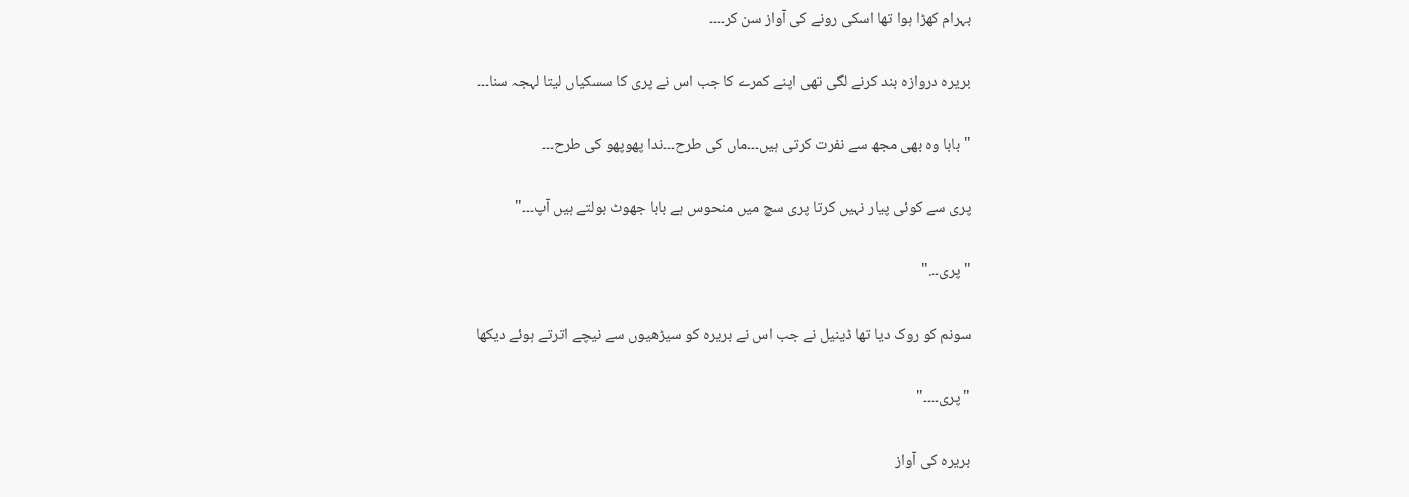بہرام کھڑا ہوا تھا اسکی رونے کی آواز سن کر۔۔۔۔

بریرہ دروازہ بند کرنے لگی تھی اپنے کمرے کا جب اس نے پری کا سسکیاں لیتا لہجہ سنا۔۔۔

"بابا وہ بھی مجھ سے نفرت کرتی ہیں۔۔۔ماں کی طرح۔۔۔ندا پھوپھو کی طرح۔۔۔

پری سے کوئی پیار نہیں کرتا پری سچ میں منحوس ہے بابا جھوٹ بولتے ہیں آپ۔۔۔"

"پری۔۔."

سونم کو روک دیا تھا ڈینیل نے جب اس نے بریرہ کو سیڑھیوں سے نیچے اترتے ہوئے دیکھا

"پری۔۔۔۔"

بریرہ کی آواز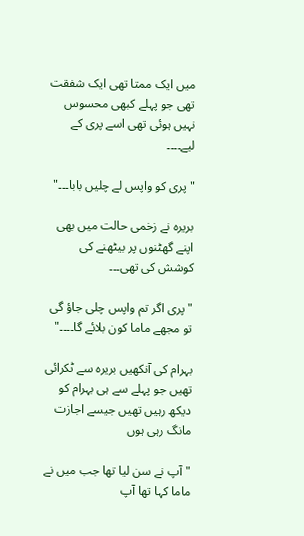میں ایک ممتا تھی ایک شفقت تھی جو پہلے کبھی محسوس نہیں ہوئی تھی اسے پری کے لیے۔۔۔۔

"پری کو واپس لے چلیں بابا۔۔۔"

بریرہ نے زخمی حالت میں بھی اپنے گھٹنوں پر بیٹھنے کی کوشش کی تھی۔۔۔

"پری اگر تم واپس چلی جاؤ گی تو مجھے ماما کون بلائے گا۔۔۔۔"

بہرام کی آنکھیں بریرہ سے ٹکرائی تھیں جو پہلے سے ہی بہرام کو دیکھ رہیں تھیں جیسے اجازت مانگ رہی ہوں

"آپ نے سن لیا تھا جب میں نے ماما کہا تھا آپ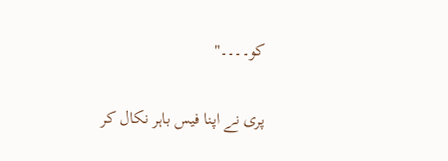کو۔۔۔۔"

پری نے اپنا فیس باہر نکال کر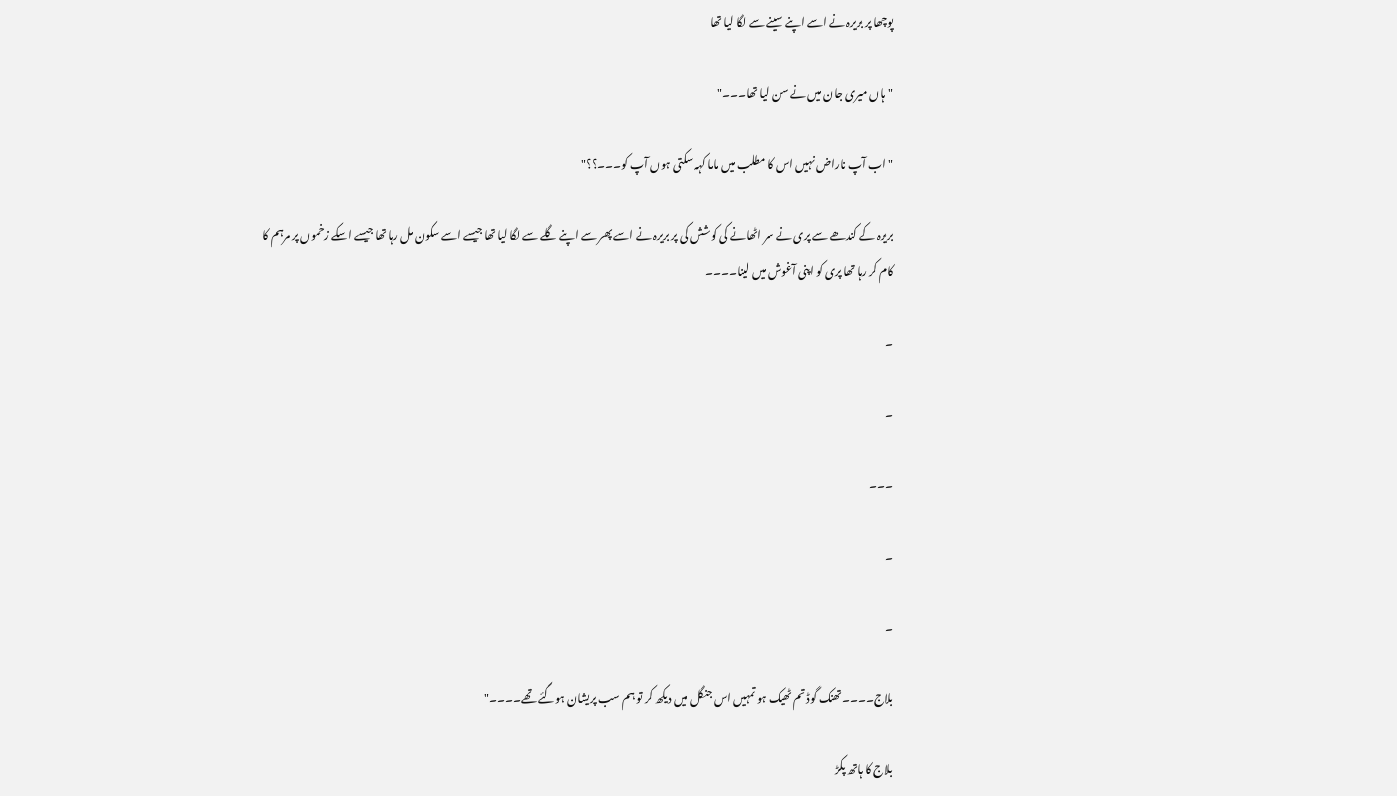پوچھا پر بریرہ نے اسے اپنے سینے سے لگا لیا تھا

"ہاں میری جان میں نے سن لیا تھا۔۔۔"

"اب آپ ناراض نہیں اس کا مطلب میں ماما کہہ سکتی ہوں آپ کو۔۔۔؟؟"

بریرہ کے کندھے سے پری نے سر اٹھانے کی کوشش کی پر بریرہ نے اسے پھر سے اپنے گلے سے لگا لیا تھا جیسے اسے سکون مل رہا تھا جیسے اسکے زخموں پر مرہم کا کام کر رہا تھا پری کو اپنی آغوش میں لینا۔۔۔۔

۔

۔

۔۔۔

۔

۔

بلاج۔۔۔۔تھنک گوڈ تم ٹھیک ہو تمہیں اس جنگل میں دیکھ کر تو ہم سب پریشان ہوگئے تھے۔۔۔۔"

بلاج کا ہاتھ پکڑ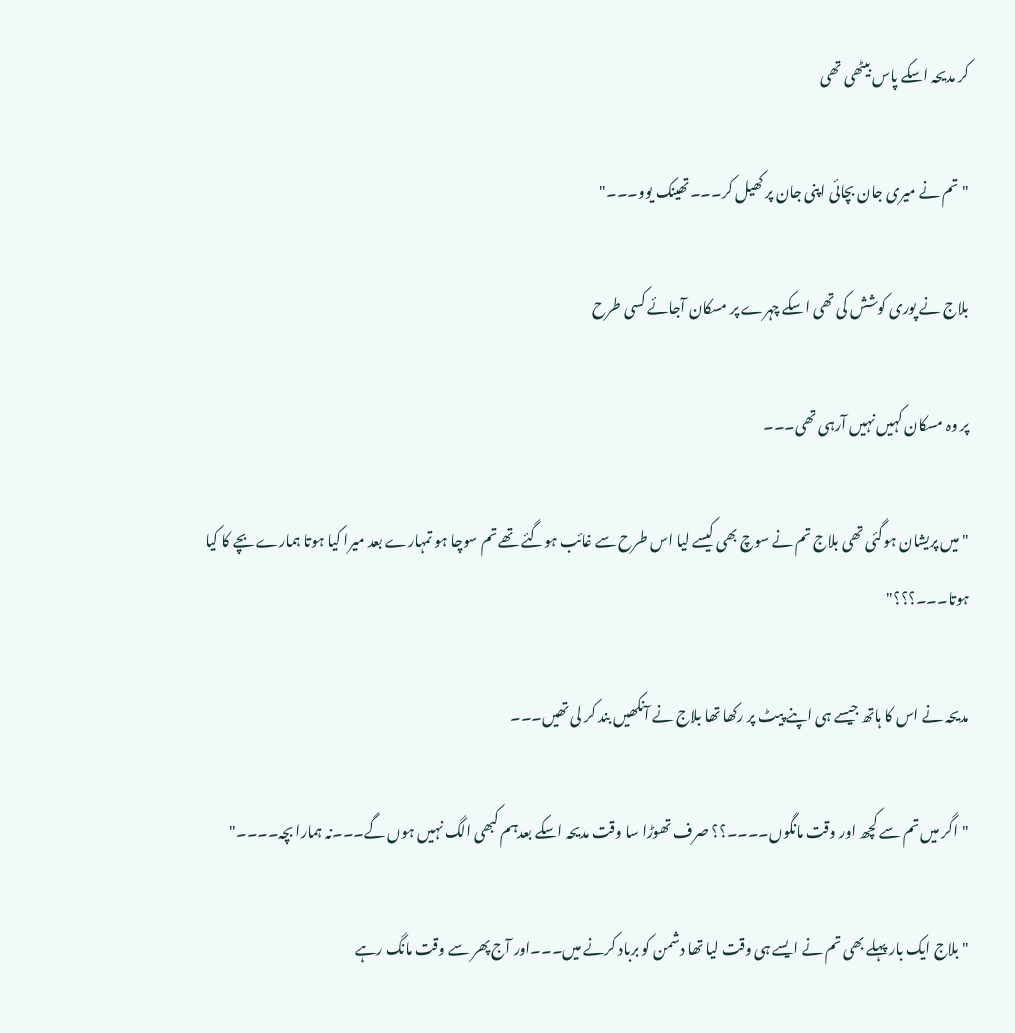کر مدیحہ اسکے پاس بیٹھی تھی

"تم نے میری جان بچائی اپنی جان پر کھیل کر۔۔۔تھینک یوو۔۔۔"

بلاج نے پوری کوشش کی تھی اسکے چہرے پر مسکان آجائے کسی طرح

پر وہ مسکان کہیں نہیں آرہی تھی۔۔۔

"میں پریشان ہوگئی تھی بلاج تم نے سوچ بھی کیسے لیا اس طرح سے غائب ہوگئے تھے تم سوچا ہو تمہارے بعد میرا کیا ہوتا ہمارے بچے کا کیا ہوتا۔۔۔؟؟؟"

مدیحہ نے اس کا ہاتھ جیسے ہی اپنے پیٹ پر رکھا تھا بلاج نے آنکھیں بند کر لی تھیں۔۔۔

"اگر میں تم سے کچھ اور وقت مانگوں۔۔۔۔؟؟ صرف تھوڑا سا وقت مدیحہ اسکے بعدہم کبھی الگ نہیں ہوں گے۔۔۔نہ ہمارا بچہ۔۔۔۔"

"بلاج ایک بار پہلے بھی تم نے ایسے ہی وقت لیا تھا دشمن کو برباد کرنے میں۔۔۔اور آج پھر سے وقت مانگ رہے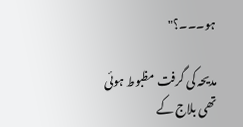ہو۔۔۔؟"

مدیحہ کی گرفت مظبوط ہوئی تھی بلاج کے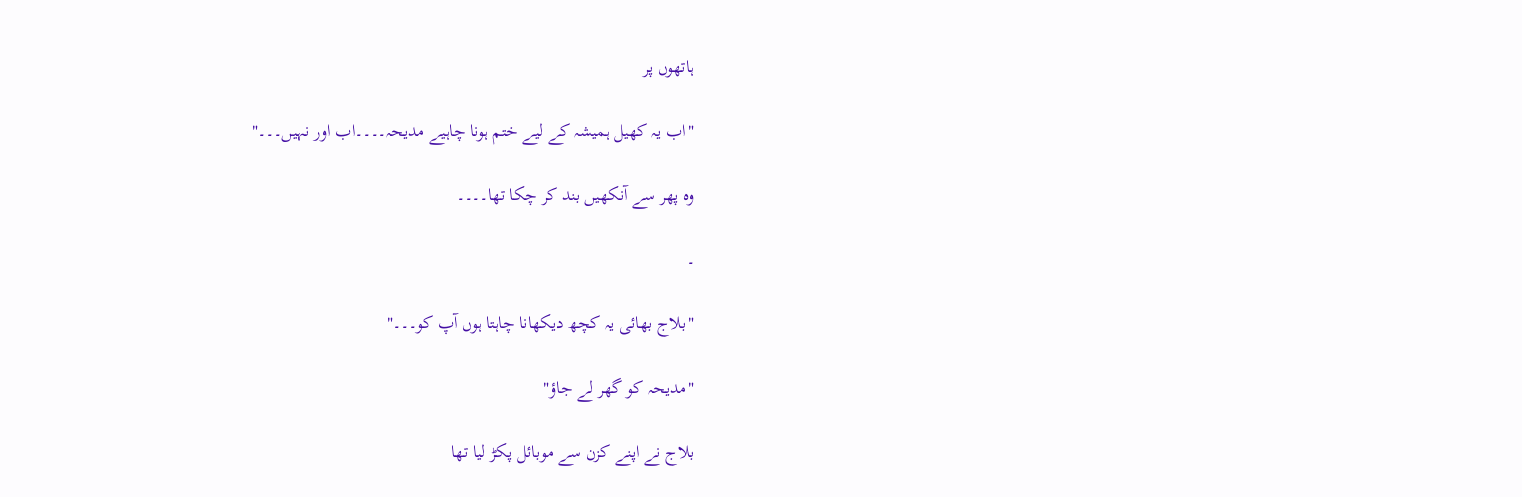ہاتھوں پر

"اب یہ کھیل ہمیشہ کے لیے ختم ہونا چاہیے مدیحہ۔۔۔۔اب اور نہیں۔۔۔"

وہ پھر سے آنکھیں بند کر چکا تھا۔۔۔۔

۔

"بلاج بھائی یہ کچھ دیکھانا چاہتا ہوں آپ کو۔۔۔"

"مدیحہ کو گھر لے جاؤ"

بلاج نے اپنے کزن سے موبائل پکڑ لیا تھا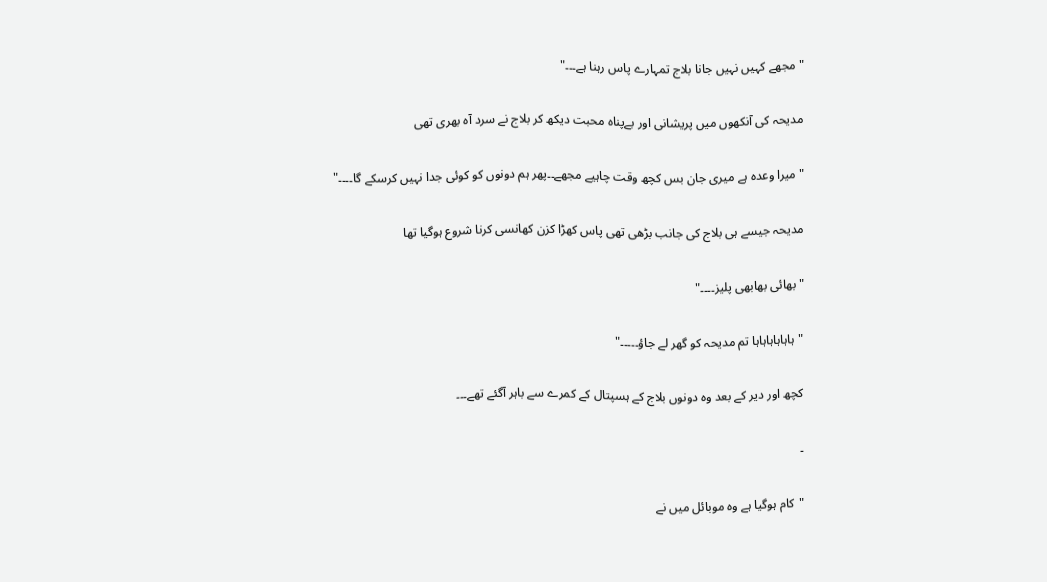"مجھے کہیں نہیں جانا بلاج تمہارے پاس رہنا ہے۔۔۔"

مدیحہ کی آنکھوں میں پریشانی اور بےپناہ محبت دیکھ کر بلاج نے سرد آہ بھری تھی

"میرا وعدہ ہے میری جان بس کچھ وقت چاہیے مجھے۔۔پھر ہم دونوں کو کوئی جدا نہیں کرسکے گا۔۔۔۔"

مدیحہ جیسے ہی بلاج کی جانب بڑھی تھی پاس کھڑا کزن کھانسی کرنا شروع ہوگیا تھا

"بھائی بھابھی پلیز۔۔۔۔"

"ہاہاہاہاہاہا تم مدیحہ کو گھر لے جاؤ۔۔۔۔۔"

کچھ اور دیر کے بعد وہ دونوں بلاج کے ہسپتال کے کمرے سے باہر آگئے تھے۔۔۔

۔

"کام ہوگیا ہے وہ موبائل میں نے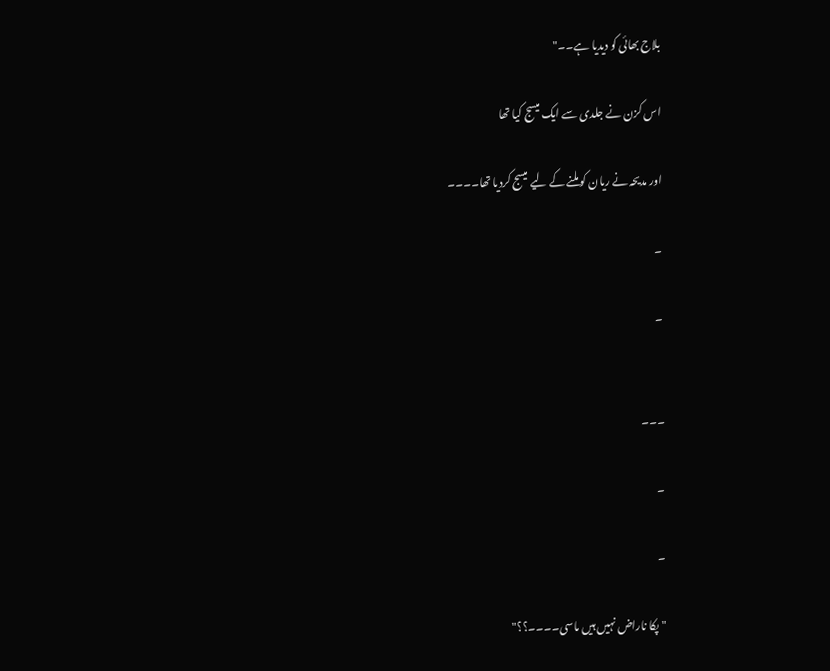بلاج بھائی کو دیدیا ہے۔۔"

اس کزن نے جلدی سے ایک میسج کیا تھا

اور مدیحہ نے ریان کو ملنے کے لیے میسج کردیا تھا۔۔۔۔

۔

۔


۔۔۔

۔

۔

"پکا ناراض نہیں ہیں ماسی۔۔۔۔؟؟"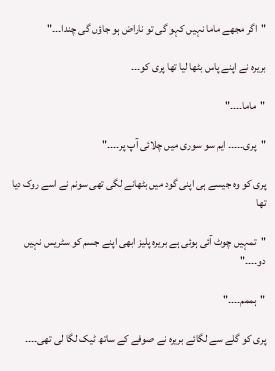"اگر مجھے ماما نہیں کہو گی تو ناراض ہو جاؤں گی چندا۔۔۔"

بریرہ نے اپنے پاس بٹھا لیا تھا پری کو۔۔۔

"ماما۔۔۔۔"

"پری۔۔۔۔۔ ایم سو سوری میں چلائی آپ پر۔۔۔۔"

پری کو وہ جیسے ہی اپنی گود میں بٹھانے لگی تھی سونم نے اسے روک دیا تھا

"تمہیں چوٹ آئی ہوئی ہے بریرہ پلیز ابھی اپنے جسم کو سٹریس نہیں دو۔۔۔۔"

"ہممم۔۔۔۔"

پری کو گلے سے لگائے بریرہ نے صوفے کے ساتھ ٹیک لگا لی تھی۔۔۔۔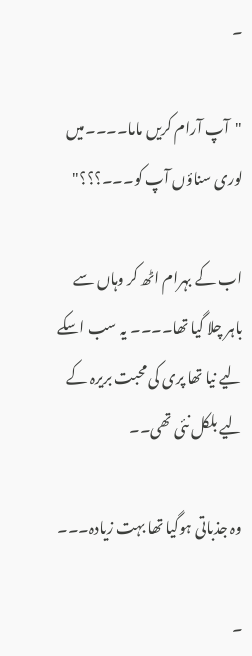۔

"آپ آرام کریں ماما۔۔۔۔میں لوری سناؤں آپ کو۔۔۔؟؟؟"

اب کے بہرام اٹھ کر وہاں سے باہر چلا گیا تھا۔۔۔۔ یہ سب اسکے لیے نیا تھا پری کی محبت بریرہ کے لیے بلکل نئی تھی۔۔

وہ جذباتی ہوگیا تھا بہت زیادہ۔۔۔

۔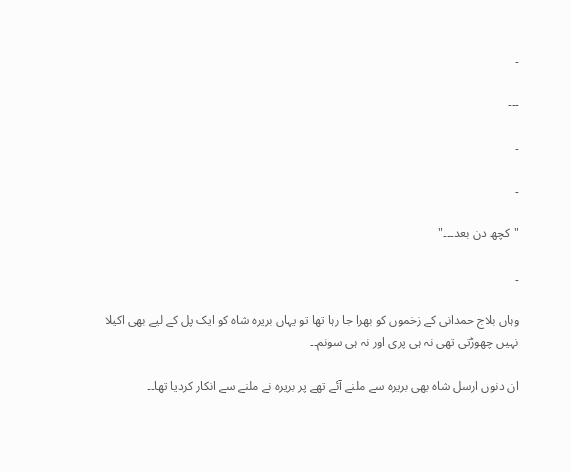۔

۔۔۔

۔

۔

"کچھ دن بعد۔۔۔"

۔

وہاں بلاج حمدانی کے زخموں کو بھرا جا رہا تھا تو یہاں بریرہ شاہ کو ایک پل کے لیے بھی اکیلا نہیں چھوڑتی تھی نہ ہی پری اور نہ ہی سونم۔۔

ان دنوں ارسل شاہ بھی بریرہ سے ملنے آئے تھے پر بریرہ نے ملنے سے انکار کردیا تھا۔۔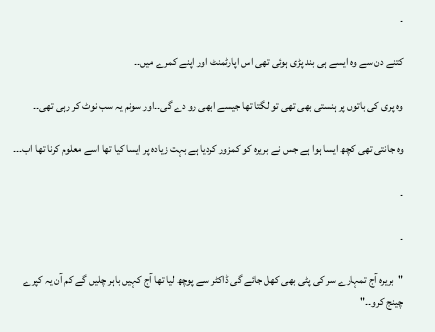۔

کتنے دن سے وہ ایسے ہی بند پڑی ہوئی تھی اس اپارٹمنٹ اور اپنے کمرے میں۔۔

وہ پری کی باتوں پر ہنستی بھی تھی تو لگتا تھا جیسے ابھی رو دے گی۔۔اور سونم یہ سب نوٹ کر رہی تھی۔۔

وہ جانتی تھی کچھ ایسا ہوا ہے جس نے بریرہ کو کمزور کردیا ہے بہت زیادہ پر ایسا کیا تھا اسے معلوم کرنا تھا اب۔۔۔

۔

۔

"بریرہ آج تمہارے سر کی پٹی بھی کھل جائے گی ڈاکٹر سے پوچھ لیا تھا آج کہیں باہر چلیں گے کم آن یہ کپرے چینج کرو۔۔"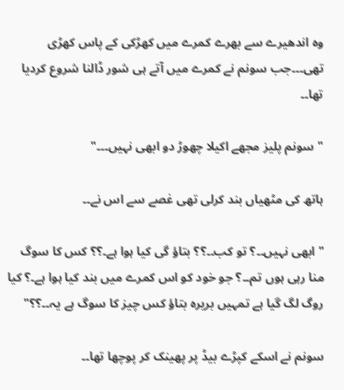وہ اندھیرے سے بھرے کمرے میں کھڑکی کے پاس کھڑی تھی۔۔۔جب سونم نے کمرے میں آتے ہی شور ڈالنا شروع کردیا تھا۔۔

"سونم پلیز مجھے اکیلا چھوڑ دو ابھی نہیں۔۔۔"

ہاتھ کی مٹھیاں بند کرلی تھی غصے سے اس نے۔۔

"ابھی نہیں۔۔؟ تو کب۔۔؟؟ بتاؤ گی کیا ہوا ہے۔؟؟ کس کا سوگ منا رہی ہوں تم۔۔؟ جو خود کو اس کمرے میں بند کیا ہوا ہے۔؟ کیا روگ لگ گیا ہے تمہیں بریرہ بتاؤ کس چیز کا سوگ ہے یہ۔۔؟؟"

سونم نے اسکے کپڑے بیڈ پر پھینک کر پوچھا تھا۔۔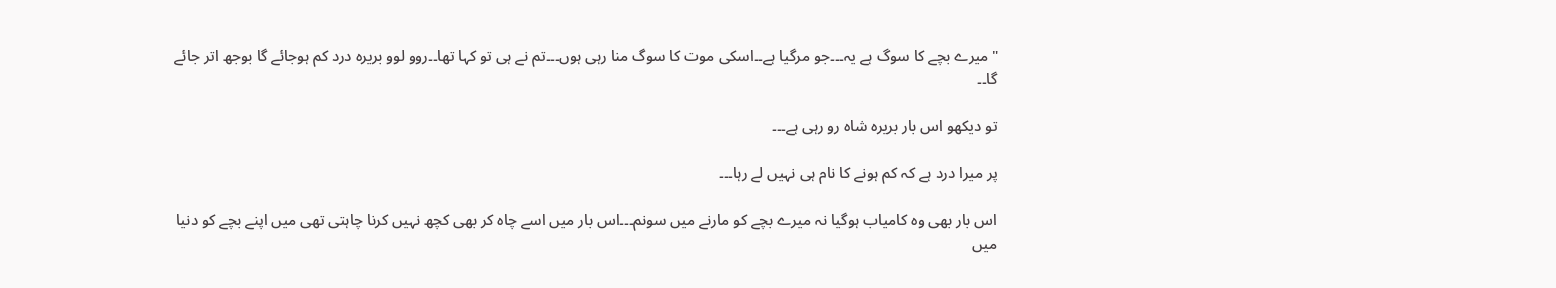"میرے بچے کا سوگ ہے یہ۔۔۔جو مرگیا ہے۔۔اسکی موت کا سوگ منا رہی ہوں۔۔۔تم نے ہی تو کہا تھا۔۔روو لوو بریرہ درد کم ہوجائے گا بوجھ اتر جائے گا۔۔

تو دیکھو اس بار بریرہ شاہ رو رہی ہے۔۔۔

پر میرا درد ہے کہ کم ہونے کا نام ہی نہیں لے رہا۔۔۔

اس بار بھی وہ کامیاب ہوگیا نہ میرے بچے کو مارنے میں سونم۔۔۔اس بار میں اسے چاہ کر بھی کچھ نہیں کرنا چاہتی تھی میں اپنے بچے کو دنیا میں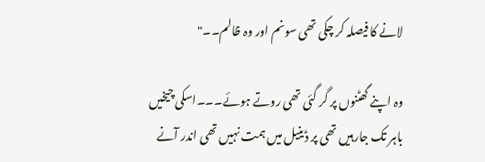لانے کا فیصلہ کر چکی تھی سونم اور وہ ظالم۔۔"

وہ اپنے گھٹنوں پر گر گئی تھی روتے ہوئے۔۔۔اسکی چیخیں باہر تک جارہیں تھی پر ڈینیل میں ہمت نہیں تھی اندر آنے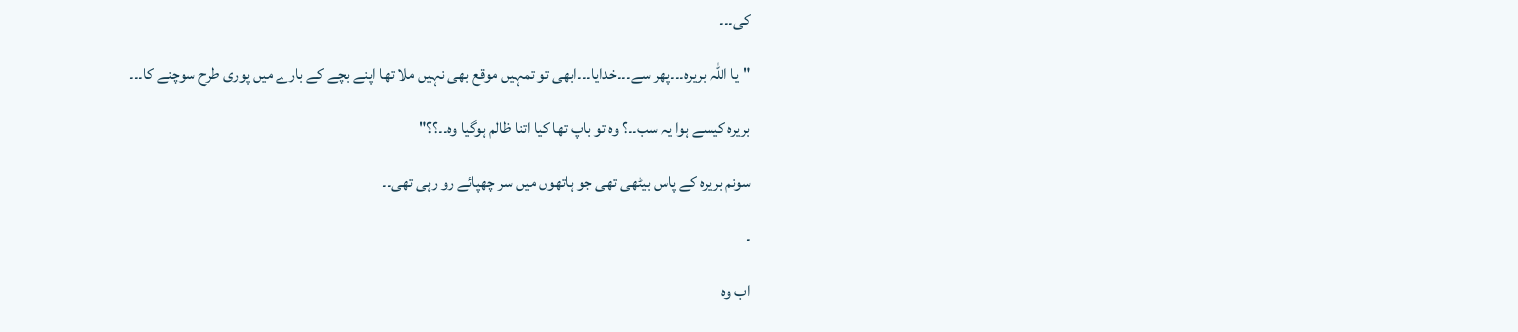کی۔۔۔

"یا اللہ بریرہ۔۔۔پھر سے۔۔۔خدایا۔۔۔ابھی تو تمہیں موقع بھی نہیں ملا تھا اپنے بچے کے بارے میں پوری طرح سوچنے کا۔۔۔

بریرہ کیسے ہوا یہ سب۔۔؟ وہ تو باپ تھا کیا اتنا ظالم ہوگیا وہ۔۔؟؟"

سونم بریرہ کے پاس بیٹھی تھی جو ہاتھوں میں سر چھپائے رو رہی تھی۔۔

۔

اب وہ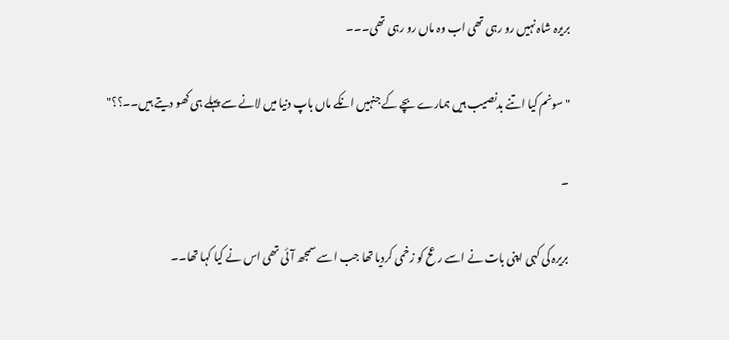بریرہ شاہ نہیں رو رہی تھی اب وہ ماں رو رہی تھی۔۔۔

"سونم کیا اتنے بدنصیب ہیں ہمارے بچے کے جنہیں انکے ماں باپ دنیا میں لانے سے پہلے ہی کھو دیتے ہیں۔۔؟؟"

۔

بریرہ کی کہی اپنی بات نے اسے رعح کو زخمی کردیا تھا جب اسے سمجھ آئی تھی اس نے کیا کہا تھا۔۔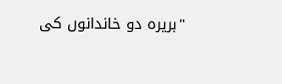"بریرہ دو خاندانوں کی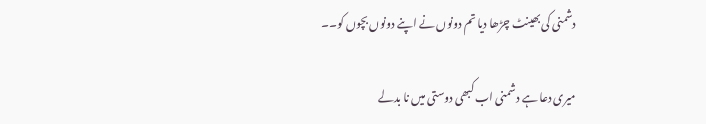دشمنی کی بھینٹ چڑھا دیا تم دونوں نے اپنے دونوں بچوں کو۔۔

میری دعا ہے دشمنی اب کبھی دوستی میں نا بدلے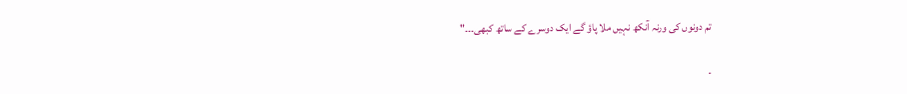تم دونوں کی ورنہ آنکھ نہیں ملا پاؤ گے ایک دوسرے کے ساتھ کبھی۔۔۔"

۔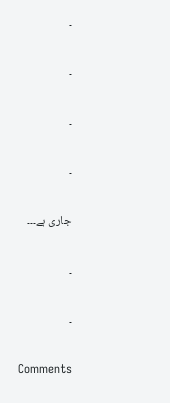۔

۔

۔

۔

جاری ہے۔۔۔

۔

۔

Comments